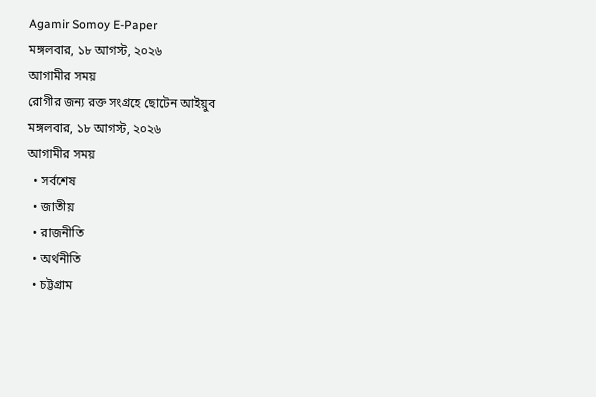Agamir Somoy E-Paper
মঙ্গলবার, ১৮ আগস্ট, ২০২৬
আগামীর সময়
রোগীর জন্য রক্ত সংগ্রহে ছোটেন আইয়ুব
মঙ্গলবার, ১৮ আগস্ট, ২০২৬
আগামীর সময়
  • সর্বশেষ
  • জাতীয়
  • রাজনীতি
  • অর্থনীতি
  • চট্টগ্রাম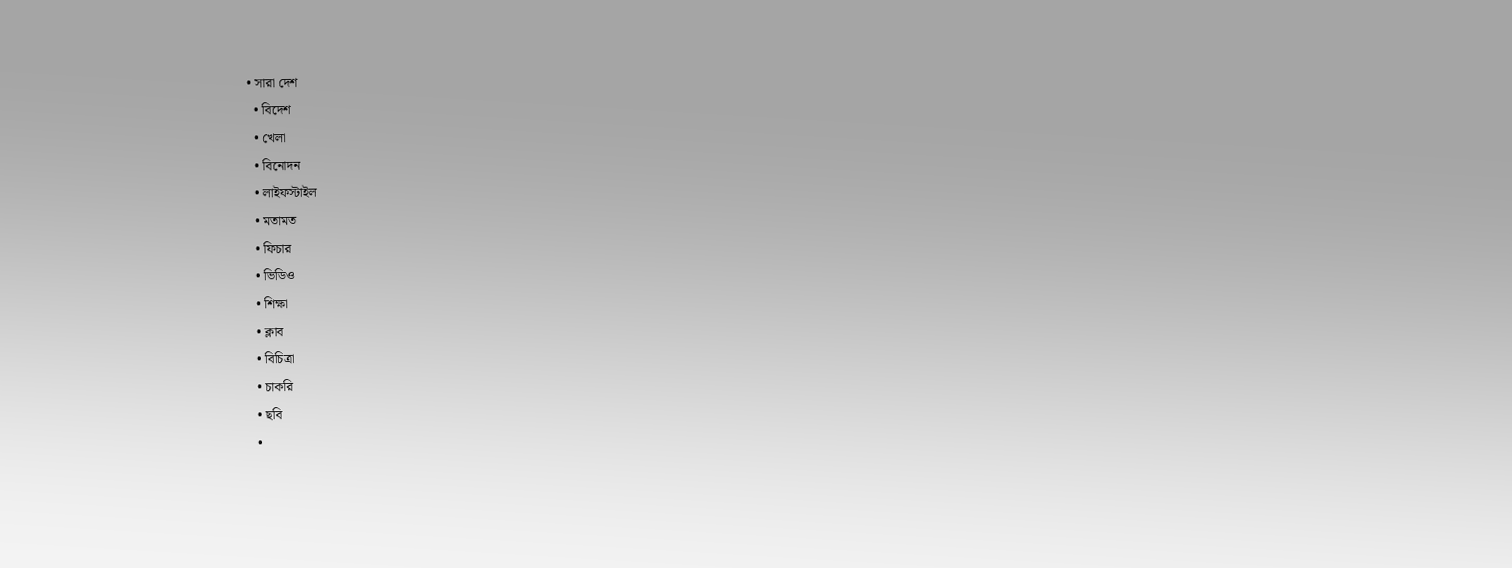• সারা দেশ
  • বিদেশ
  • খেলা
  • বিনোদন
  • লাইফস্টাইল
  • মতামত
  • ফিচার
  • ভিডিও
  • শিক্ষা
  • ক্লাব
  • বিচিত্রা
  • চাকরি
  • ছবি
  •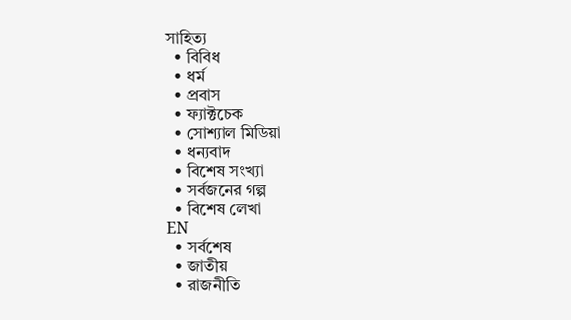সাহিত্য
  • বিবিধ
  • ধর্ম
  • প্রবাস
  • ফ্যাক্টচেক
  • সোশ্যাল মিডিয়া
  • ধন্যবাদ
  • বিশেষ সংখ্যা
  • সর্বজনের গল্প
  • বিশেষ লেখা
EN
  • সর্বশেষ
  • জাতীয়
  • রাজনীতি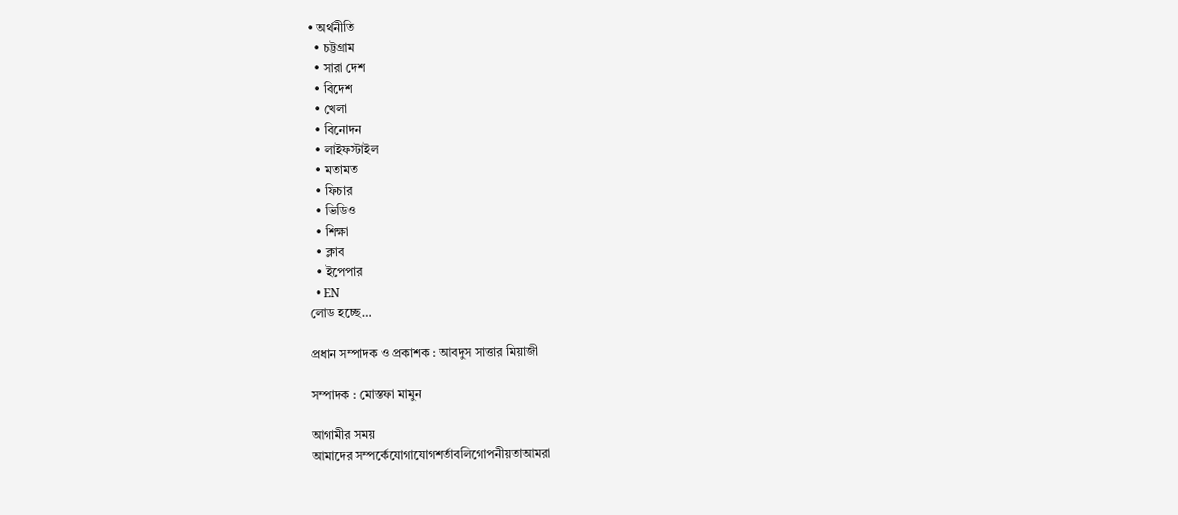• অর্থনীতি
  • চট্টগ্রাম
  • সারা দেশ
  • বিদেশ
  • খেলা
  • বিনোদন
  • লাইফস্টাইল
  • মতামত
  • ফিচার
  • ভিডিও
  • শিক্ষা
  • ক্লাব
  • ইপেপার
  • EN
লোড হচ্ছে…

প্রধান সম্পাদক ও প্রকাশক : আবদুস সাত্তার মিয়াজী

সম্পাদক : মোস্তফা মামুন

আগামীর সময়
আমাদের সম্পর্কেযোগাযোগশর্তাবলিগোপনীয়তাআমরা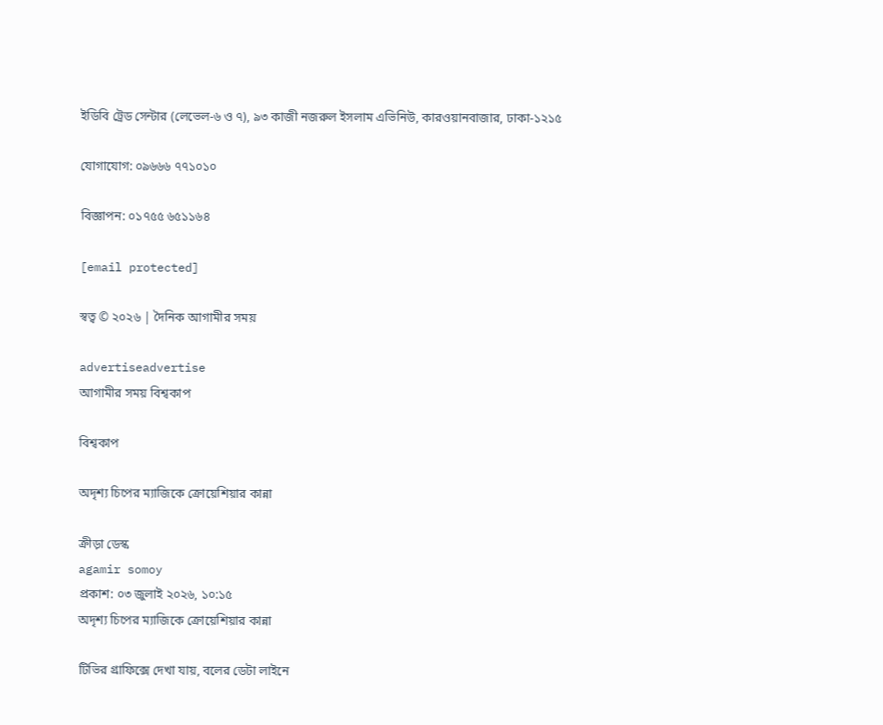ইডিবি ট্রেড সেন্টার (লেভেল-৬ ও ৭), ৯৩ কাজী নজরুল ইসলাম এভিনিউ, কারওয়ানবাজার, ঢাকা-১২১৫

যোগাযোগ: ০৯৬৬৬ ৭৭১০১০

বিজ্ঞাপন: ০১৭৫৫ ৬৫১১৬৪

[email protected]

স্বত্ব © ২০২৬ | দৈনিক আগামীর সময়

advertiseadvertise
আগামীর সময় বিশ্বকাপ

বিশ্বকাপ

অদৃশ্য চিপের ম্যাজিকে ক্রোয়েশিয়ার কান্না

ক্রীড়া ডেস্ক
agamir somoy
প্রকাশ: ০৩ জুলাই ২০২৬, ১০:১৫
অদৃশ্য চিপের ম্যাজিকে ক্রোয়েশিয়ার কান্না

টিভির গ্রাফিক্সে দেখা যায়, বলের ডেটা লাইনে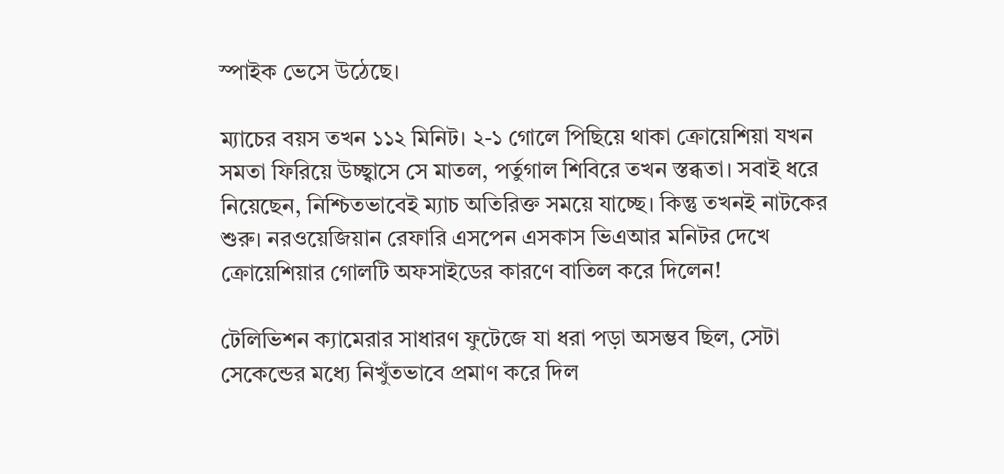স্পাইক ভেসে উঠেছে।

ম্যাচের বয়স তখন ১১২ মিনিট। ২-১ গোলে পিছিয়ে থাকা ক্রোয়েশিয়া যখন সমতা ফিরিয়ে উচ্ছ্বাসে সে মাতল, পর্তুগাল শিবিরে তখন স্তব্ধতা। সবাই ধরে নিয়েছেন, নিশ্চিতভাবেই ম্যাচ অতিরিক্ত সময়ে যাচ্ছে। কিন্তু তখনই নাটকের শুরু। নরওয়েজিয়ান রেফারি এসপেন এসকাস ভিএআর মনিটর দেখে ক্রোয়েশিয়ার গোলটি অফসাইডের কারণে বাতিল করে দিলেন!

টেলিভিশন ক্যামেরার সাধারণ ফুটেজে যা ধরা পড়া অসম্ভব ছিল, সেটা সেকেন্ডের মধ্যে নিখুঁতভাবে প্রমাণ করে দিল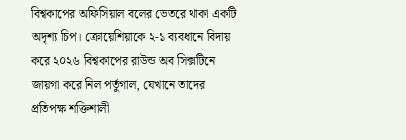বিশ্বকাপের অফিসিয়াল বলের ভেতরে থাকা একটি অদৃশ্য চিপ। ক্রোয়েশিয়াকে ২-১ ব্যবধানে বিদায় করে ২০২৬ বিশ্বকাপের রাউন্ড অব সিক্সটিনে জায়গা করে নিল পর্তুগাল, যেখানে তাদের প্রতিপক্ষ শক্তিশালী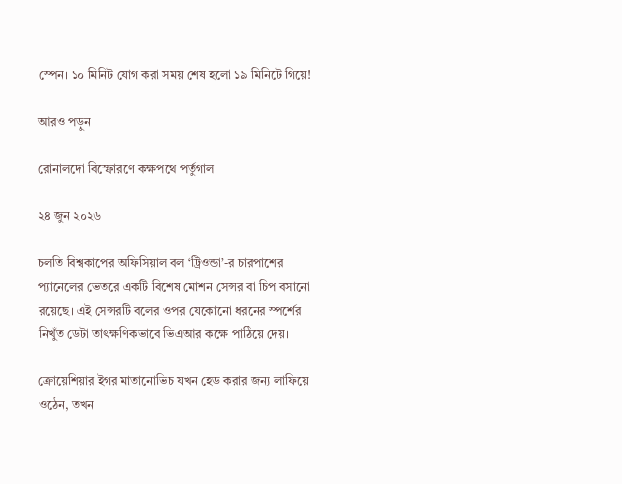স্পেন। ১০ মিনিট যোগ করা সময় শেষ হলো ১৯ মিনিটে গিয়ে!

আরও পড়ুন

রোনালদো বিস্ফোরণে কক্ষপথে পর্তুগাল

২৪ জুন ২০২৬

চলতি বিশ্বকাপের অফিসিয়াল বল ‘ট্রিওন্ডা’-র চারপাশের প্যানেলের ভেতরে একটি বিশেষ মোশন সেন্সর বা চিপ বসানো রয়েছে। এই সেন্সরটি বলের ওপর যেকোনো ধরনের স্পর্শের নিখুঁত ডেটা তাৎক্ষণিকভাবে ভিএআর কক্ষে পাঠিয়ে দেয়।

ক্রোয়েশিয়ার ইগর মাতানোভিচ যখন হেড করার জন্য লাফিয়ে ওঠেন, তখন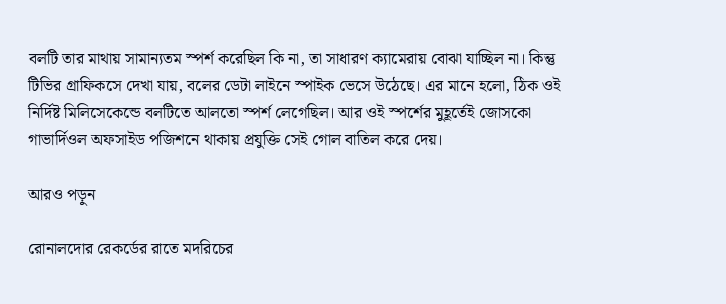বলটি তার মাথায় সামান্যতম স্পর্শ করেছিল কি না, তা সাধারণ ক্যামেরায় বোঝা যাচ্ছিল না। কিন্তু টিভির গ্রাফিকসে দেখা যায়, বলের ডেটা লাইনে স্পাইক ভেসে উঠেছে। এর মানে হলো, ঠিক ওই নির্দিষ্ট মিলিসেকেন্ডে বলটিতে আলতো স্পর্শ লেগেছিল। আর ওই স্পর্শের মুহূর্তেই জোসকো গাভার্দিওল অফসাইড পজিশনে থাকায় প্রযুক্তি সেই গোল বাতিল করে দেয়।

আরও পড়ুন

রোনালদোর রেকর্ডের রাতে মদরিচের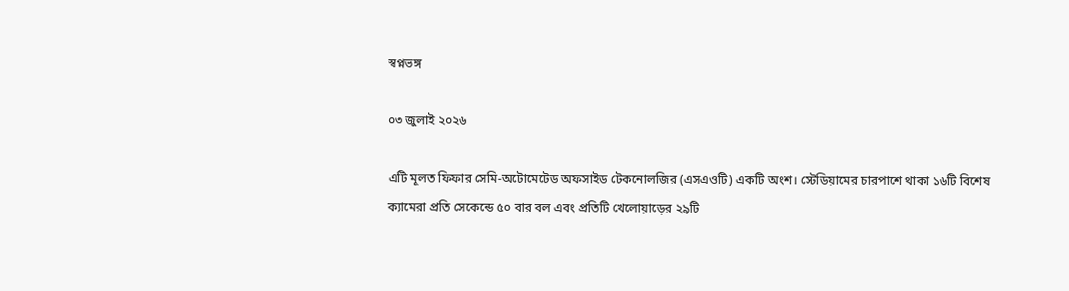স্বপ্নভঙ্গ

০৩ জুলাই ২০২৬

এটি মূলত ফিফার সেমি-অটোমেটেড অফসাইড টেকনোলজির (এসএওটি) একটি অংশ। স্টেডিয়ামের চারপাশে থাকা ১৬টি বিশেষ ক্যামেরা প্রতি সেকেন্ডে ৫০ বার বল এবং প্রতিটি খেলোয়াড়ের ২৯টি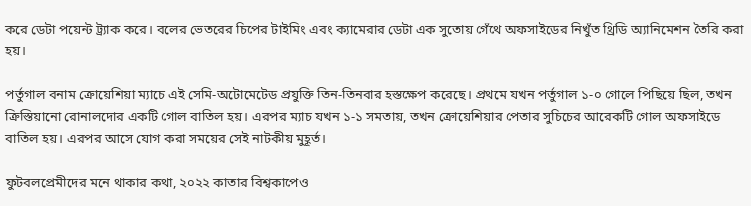করে ডেটা পয়েন্ট ট্র্যাক করে। বলের ভেতরের চিপের টাইমিং এবং ক্যামেরার ডেটা এক সুতোয় গেঁথে অফসাইডের নিখুঁত থ্রিডি অ্যানিমেশন তৈরি করা হয়।

পর্তুগাল বনাম ক্রোয়েশিয়া ম্যাচে এই সেমি-অটোমেটেড প্রযুক্তি তিন-তিনবার হস্তক্ষেপ করেছে। প্রথমে যখন পর্তুগাল ১-০ গোলে পিছিয়ে ছিল, তখন ক্রিস্তিয়ানো রোনালদোর একটি গোল বাতিল হয়। এরপর ম্যাচ যখন ১-১ সমতায়, তখন ক্রোয়েশিয়ার পেতার সুচিচের আরেকটি গোল অফসাইডে বাতিল হয়। এরপর আসে যোগ করা সময়ের সেই নাটকীয় মুহূর্ত।

ফুটবলপ্রেমীদের মনে থাকার কথা, ২০২২ কাতার বিশ্বকাপেও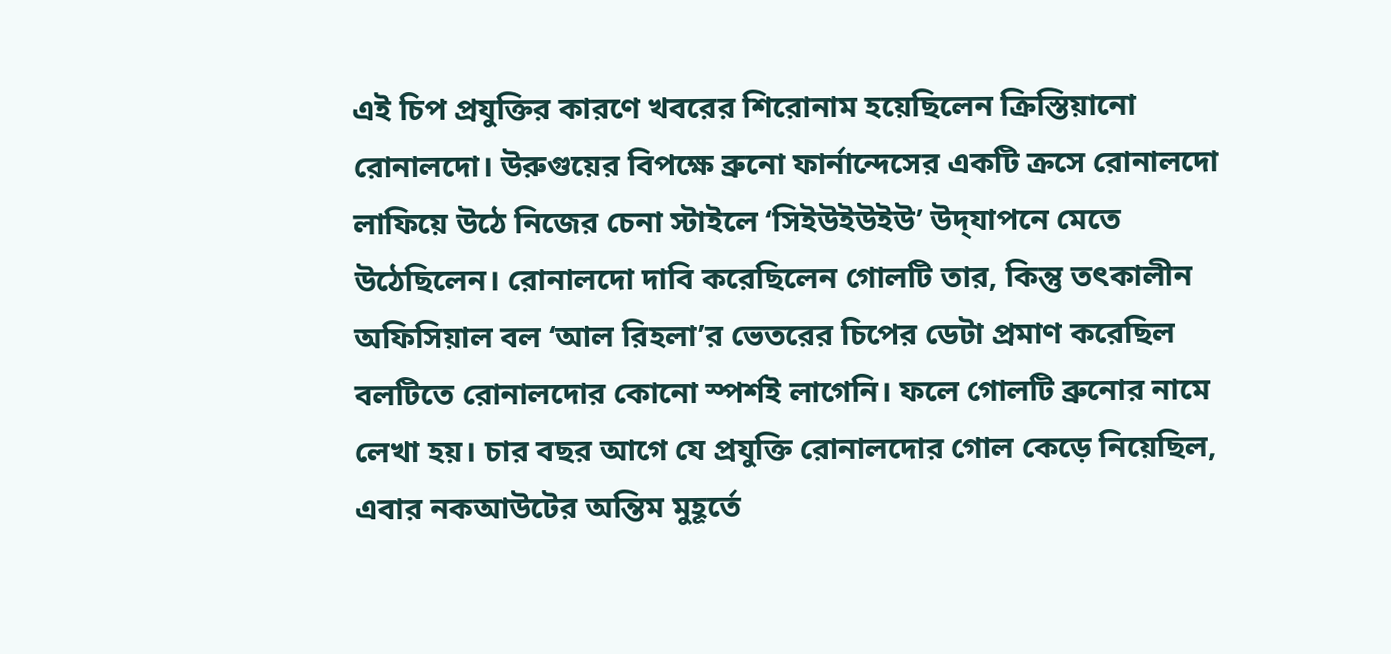এই চিপ প্রযুক্তির কারণে খবরের শিরোনাম হয়েছিলেন ক্রিস্তিয়ানো রোনালদো। উরুগুয়ের বিপক্ষে ব্রুনো ফার্নান্দেসের একটি ক্রসে রোনালদো লাফিয়ে উঠে নিজের চেনা স্টাইলে ‘সিইউইউইউ’ উদ্‌যাপনে মেতে উঠেছিলেন। রোনালদো দাবি করেছিলেন গোলটি তার, কিন্তু তৎকালীন অফিসিয়াল বল ‘আল রিহলা’র ভেতরের চিপের ডেটা প্রমাণ করেছিল বলটিতে রোনালদোর কোনো স্পর্শই লাগেনি। ফলে গোলটি ব্রুনোর নামে লেখা হয়। চার বছর আগে যে প্রযুক্তি রোনালদোর গোল কেড়ে নিয়েছিল, এবার নকআউটের অন্তিম মুহূর্তে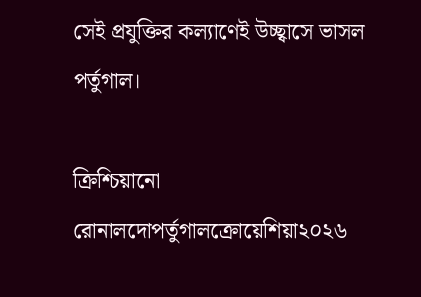সেই প্রযুক্তির কল্যাণেই উচ্ছ্বাসে ভাসল পর্তুগাল।

ক্রিশ্চিয়ানো রোনালদোপর্তুগালক্রোয়েশিয়া২০২৬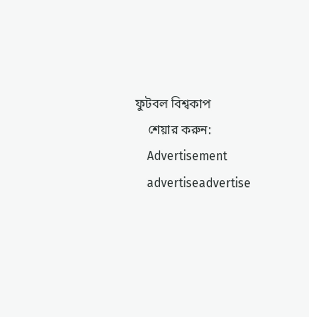ফুটবল বিশ্বকাপ
    শেয়ার করুন:
    Advertisement
    advertiseadvertise